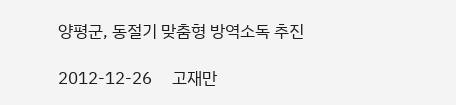양평군, 동절기 맞춤형 방역소독 추진

2012-12-26     고재만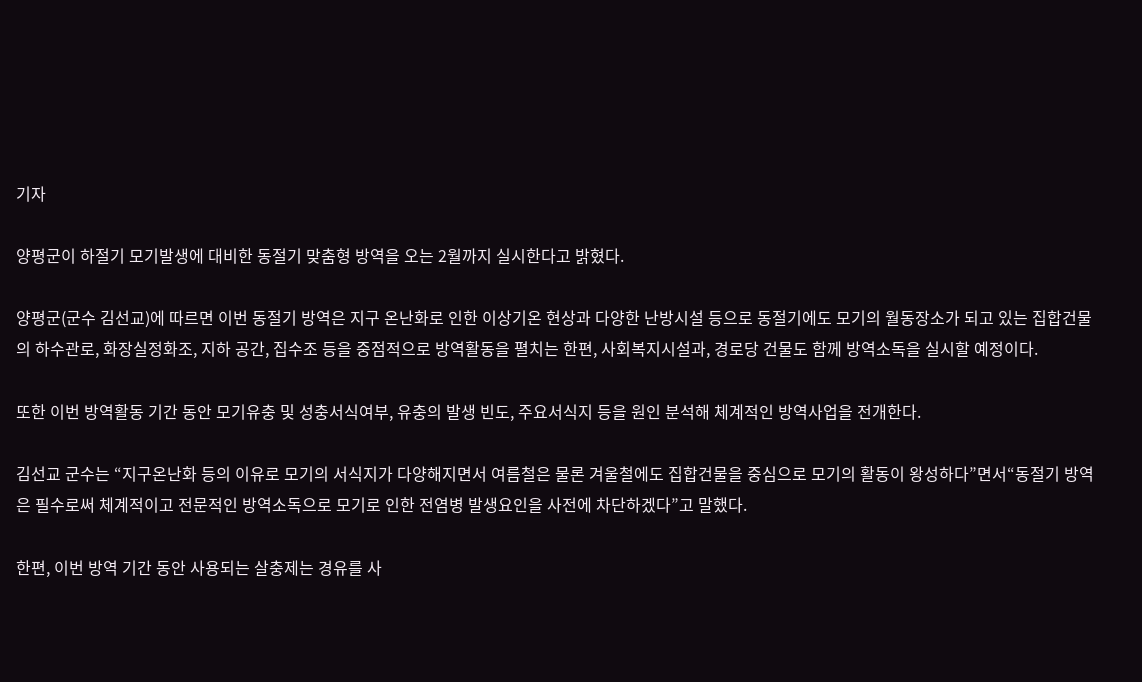기자

양평군이 하절기 모기발생에 대비한 동절기 맞춤형 방역을 오는 2월까지 실시한다고 밝혔다.

양평군(군수 김선교)에 따르면 이번 동절기 방역은 지구 온난화로 인한 이상기온 현상과 다양한 난방시설 등으로 동절기에도 모기의 월동장소가 되고 있는 집합건물의 하수관로, 화장실정화조, 지하 공간, 집수조 등을 중점적으로 방역활동을 펼치는 한편, 사회복지시설과, 경로당 건물도 함께 방역소독을 실시할 예정이다.

또한 이번 방역활동 기간 동안 모기유충 및 성충서식여부, 유충의 발생 빈도, 주요서식지 등을 원인 분석해 체계적인 방역사업을 전개한다.

김선교 군수는 “지구온난화 등의 이유로 모기의 서식지가 다양해지면서 여름철은 물론 겨울철에도 집합건물을 중심으로 모기의 활동이 왕성하다”면서“동절기 방역은 필수로써 체계적이고 전문적인 방역소독으로 모기로 인한 전염병 발생요인을 사전에 차단하겠다”고 말했다.

한편, 이번 방역 기간 동안 사용되는 살충제는 경유를 사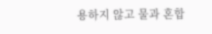용하지 않고 물과 혼합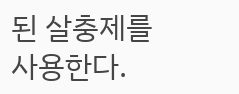된 살충제를 사용한다.